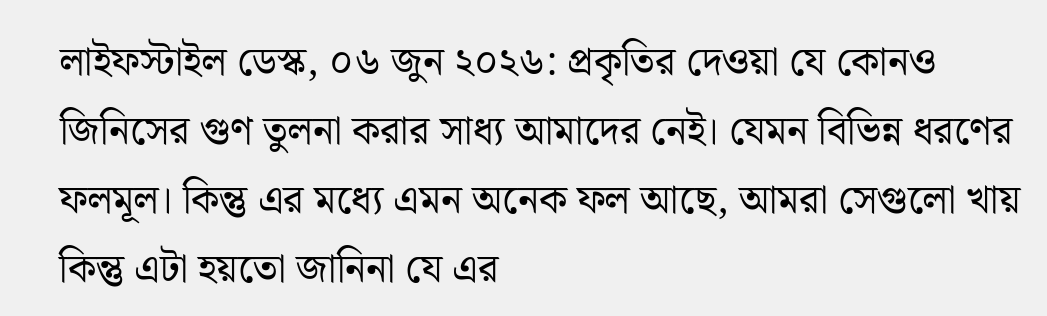লাইফস্টাইল ডেস্ক, ০৬ জুন ২০২৬: প্রকৃতির দেওয়া যে কোনও জিনিসের গুণ তুলনা করার সাধ্য আমাদের নেই। যেমন বিভিন্ন ধরণের ফলমূল। কিন্তু এর মধ্যে এমন অনেক ফল আছে, আমরা সেগুলো খায় কিন্তু এটা হয়তো জানিনা যে এর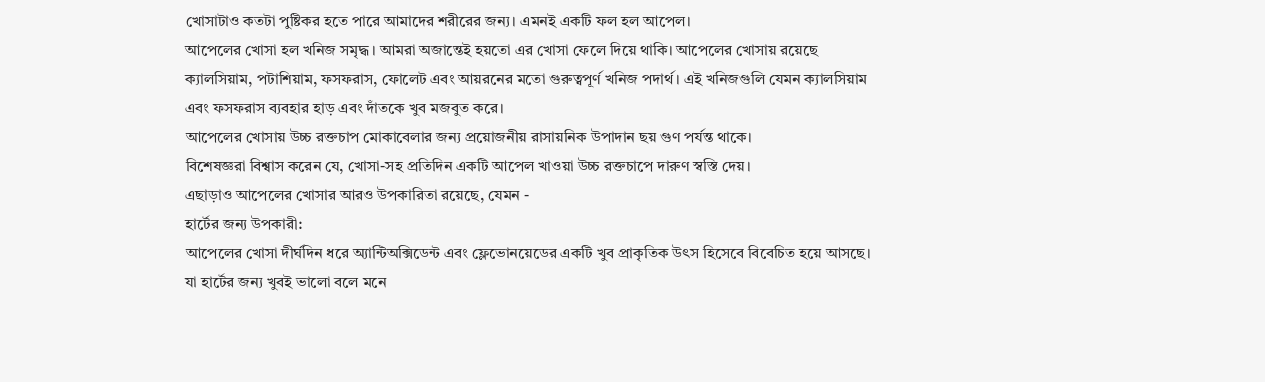খোসাটাও কতটা পুষ্টিকর হতে পারে আমাদের শরীরের জন্য। এমনই একটি ফল হল আপেল।
আপেলের খোসা হল খনিজ সমৃদ্ধ। আমরা অজান্তেই হয়তো এর খোসা ফেলে দিয়ে থাকি। আপেলের খোসায় রয়েছে ক্যালসিয়াম, পটাশিয়াম, ফসফরাস, ফোলেট এবং আয়রনের মতো গুরুত্বপূর্ণ খনিজ পদার্থ। এই খনিজগুলি যেমন ক্যালসিয়াম এবং ফসফরাস ব্যবহার হাড় এবং দাঁতকে খুব মজবুত করে।
আপেলের খোসায় উচ্চ রক্তচাপ মোকাবেলার জন্য প্রয়োজনীয় রাসায়নিক উপাদান ছয় গুণ পর্যন্ত থাকে।
বিশেষজ্ঞরা বিশ্বাস করেন যে, খোসা-সহ প্রতিদিন একটি আপেল খাওয়া উচ্চ রক্তচাপে দারুণ স্বস্তি দেয়।
এছাড়াও আপেলের খোসার আরও উপকারিতা রয়েছে, যেমন -
হার্টের জন্য উপকারী:
আপেলের খোসা দীর্ঘদিন ধরে অ্যান্টিঅক্সিডেন্ট এবং ফ্লেভোনয়েডের একটি খুব প্রাকৃতিক উৎস হিসেবে বিবেচিত হয়ে আসছে। যা হার্টের জন্য খুবই ভালো বলে মনে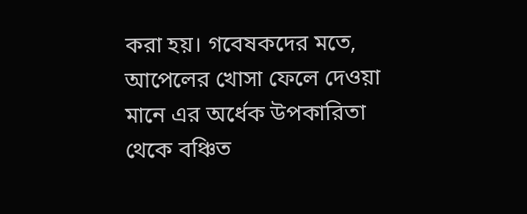করা হয়। গবেষকদের মতে, আপেলের খোসা ফেলে দেওয়া মানে এর অর্ধেক উপকারিতা থেকে বঞ্চিত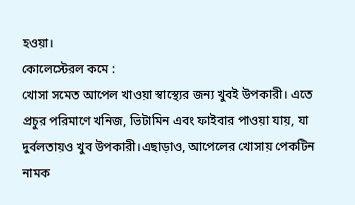হওয়া।
কোলেস্টেরল কমে :
খোসা সমেত আপেল খাওয়া স্বাস্থ্যের জন্য খুবই উপকারী। এতে প্রচুর পরিমাণে খনিজ, ভিটামিন এবং ফাইবার পাওয়া যায়, যা দুর্বলতায়ও খুব উপকারী।এছাড়াও, আপেলের খোসায় পেকটিন নামক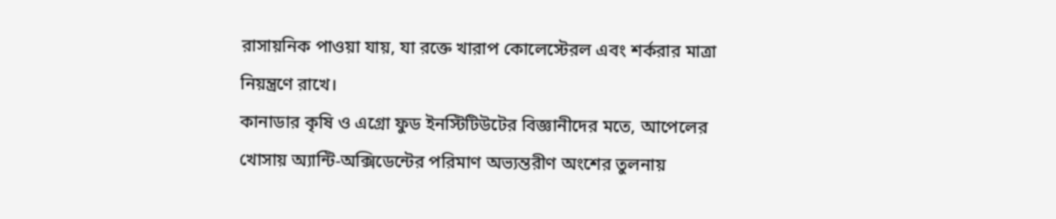রাসায়নিক পাওয়া যায়, যা রক্তে খারাপ কোলেস্টেরল এবং শর্করার মাত্রা নিয়ন্ত্রণে রাখে।
কানাডার কৃষি ও এগ্রো ফুড ইনস্টিটিউটের বিজ্ঞানীদের মতে, আপেলের খোসায় অ্যান্টি-অক্সিডেন্টের পরিমাণ অভ্যন্তরীণ অংশের তুলনায়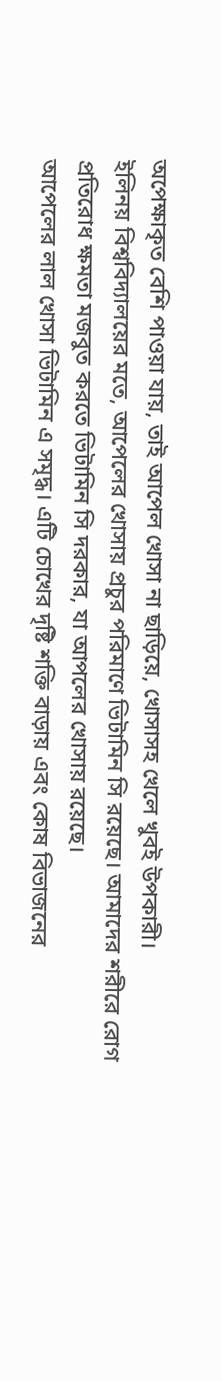অপেক্ষাকৃত বেশি পাওয়া যায়, তাই আপেল খোসা না ছাড়িয়ে, খোসাসহ খেলে খুবই উপকারী।
ইলিনয় বিশ্ববিদ্যালয়ের মতে, আপেলের খোসায় প্রচুর পরিমাণে ভিটামিন সি রয়েছে। আমাদের শরীরে রোগ প্রতিরোধ ক্ষমতা মজবুত করতে ভিটামিন সি দরকার, যা আপলের খোসায় রয়েছে।
আপেলের লাল খোসা ভিটামিন এ সমৃদ্ধ। এটি চোখের দৃষ্টি শক্তি বাড়ায় এবং কোষ বিভাজনের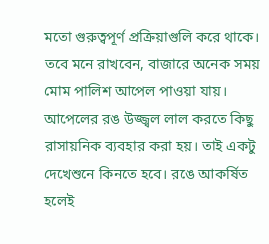মতো গুরুত্বপূর্ণ প্রক্রিয়াগুলি করে থাকে।
তবে মনে রাখবেন, বাজারে অনেক সময় মোম পালিশ আপেল পাওয়া যায়। আপেলের রঙ উজ্জ্বল লাল করতে কিছু রাসায়নিক ব্যবহার করা হয়। তাই একটু দেখেশুনে কিনতে হবে। রঙে আকর্ষিত হলেই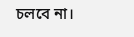চলবে না।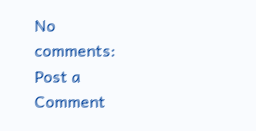No comments:
Post a Comment